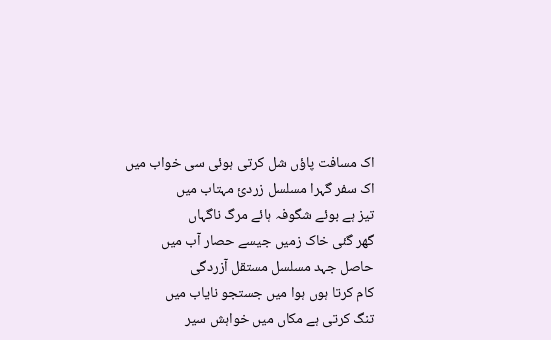اک مسافت پاؤں شل کرتی ہوئی سی خواب میں
اک سفر گہرا مسلسل زردیٔ مہتاب میں
تیز ہے بوئے شگوفہ ہائے مرگ ناگہاں
گھر گئی خاک زمیں جیسے حصار آب میں
حاصل جہد مسلسل مستقل آزردگی
کام کرتا ہوں ہوا میں جستجو نایاب میں
تنگ کرتی ہے مکاں میں خواہش سیر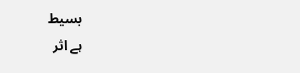بسیط
ہے اثر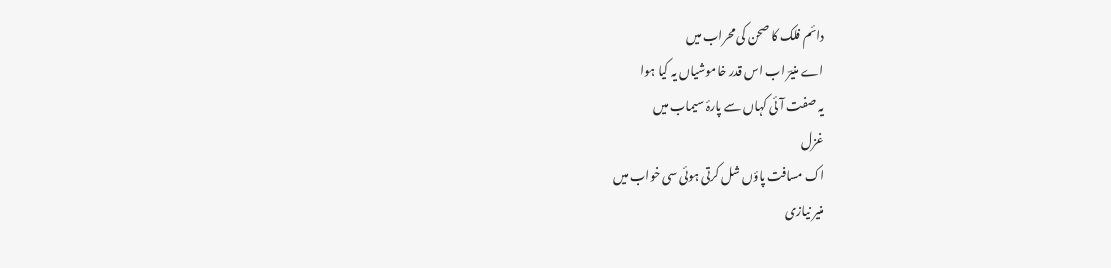دائم فلک کا صحن کی محراب میں
اے منیرؔ اب اس قدر خاموشیاں یہ کیا ہوا
یہ صفت آئی کہاں سے پارۂ سیماب میں
غزل
اک مسافت پاؤں شل کرتی ہوئی سی خواب میں
منیر نیازی